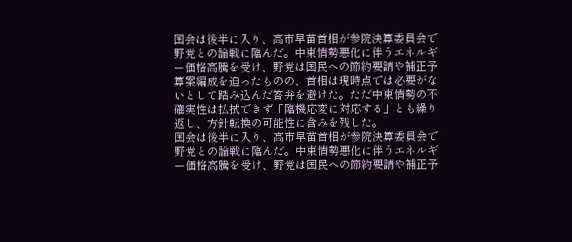国会は後半に入り、高市早苗首相が参院決算委員会で野党との論戦に臨んだ。中東情勢悪化に伴うエネルギー価格高騰を受け、野党は国民への節約要請や補正予算案編成を迫ったものの、首相は現時点では必要がないとして踏み込んだ答弁を避けた。ただ中東情勢の不確実性は払拭できず「臨機応変に対応する」とも繰り返し、方針転換の可能性に含みを残した。
国会は後半に入り、高市早苗首相が参院決算委員会で野党との論戦に臨んだ。中東情勢悪化に伴うエネルギー価格高騰を受け、野党は国民への節約要請や補正予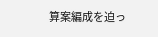算案編成を迫っ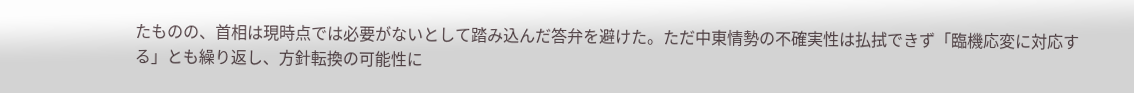たものの、首相は現時点では必要がないとして踏み込んだ答弁を避けた。ただ中東情勢の不確実性は払拭できず「臨機応変に対応する」とも繰り返し、方針転換の可能性に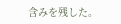含みを残した。